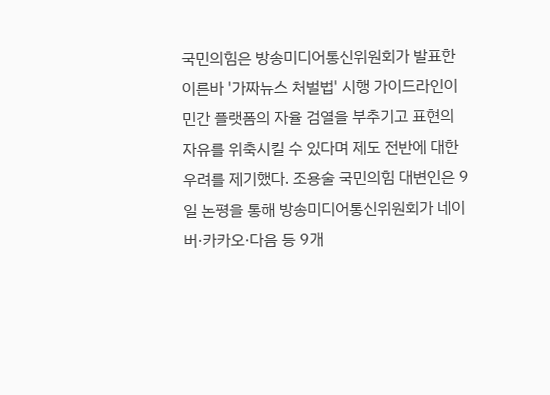국민의힘은 방송미디어통신위원회가 발표한 이른바 '가짜뉴스 처벌법' 시행 가이드라인이 민간 플랫폼의 자율 검열을 부추기고 표현의 자유를 위축시킬 수 있다며 제도 전반에 대한 우려를 제기했다. 조용술 국민의힘 대변인은 9일 논평을 통해 방송미디어통신위원회가 네이버·카카오·다음 등 9개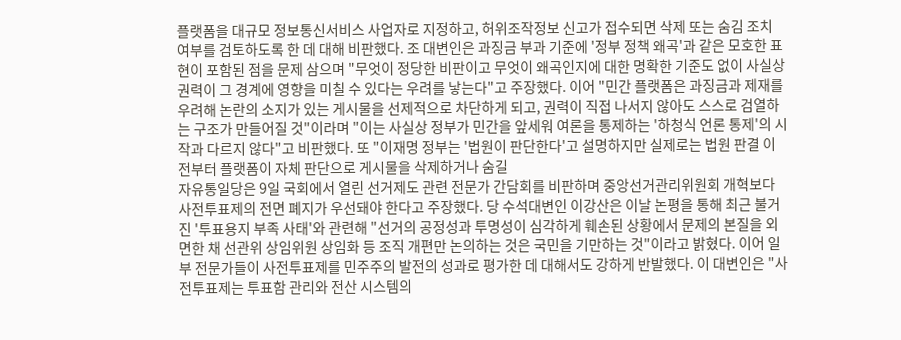플랫폼을 대규모 정보통신서비스 사업자로 지정하고, 허위조작정보 신고가 접수되면 삭제 또는 숨김 조치 여부를 검토하도록 한 데 대해 비판했다. 조 대변인은 과징금 부과 기준에 '정부 정책 왜곡'과 같은 모호한 표현이 포함된 점을 문제 삼으며 "무엇이 정당한 비판이고 무엇이 왜곡인지에 대한 명확한 기준도 없이 사실상 권력이 그 경계에 영향을 미칠 수 있다는 우려를 낳는다"고 주장했다. 이어 "민간 플랫폼은 과징금과 제재를 우려해 논란의 소지가 있는 게시물을 선제적으로 차단하게 되고, 권력이 직접 나서지 않아도 스스로 검열하는 구조가 만들어질 것"이라며 "이는 사실상 정부가 민간을 앞세워 여론을 통제하는 '하청식 언론 통제'의 시작과 다르지 않다"고 비판했다. 또 "이재명 정부는 '법원이 판단한다'고 설명하지만 실제로는 법원 판결 이전부터 플랫폼이 자체 판단으로 게시물을 삭제하거나 숨길
자유통일당은 9일 국회에서 열린 선거제도 관련 전문가 간담회를 비판하며 중앙선거관리위원회 개혁보다 사전투표제의 전면 폐지가 우선돼야 한다고 주장했다. 당 수석대변인 이강산은 이날 논평을 통해 최근 불거진 '투표용지 부족 사태'와 관련해 "선거의 공정성과 투명성이 심각하게 훼손된 상황에서 문제의 본질을 외면한 채 선관위 상임위원 상임화 등 조직 개편만 논의하는 것은 국민을 기만하는 것"이라고 밝혔다. 이어 일부 전문가들이 사전투표제를 민주주의 발전의 성과로 평가한 데 대해서도 강하게 반발했다. 이 대변인은 "사전투표제는 투표함 관리와 전산 시스템의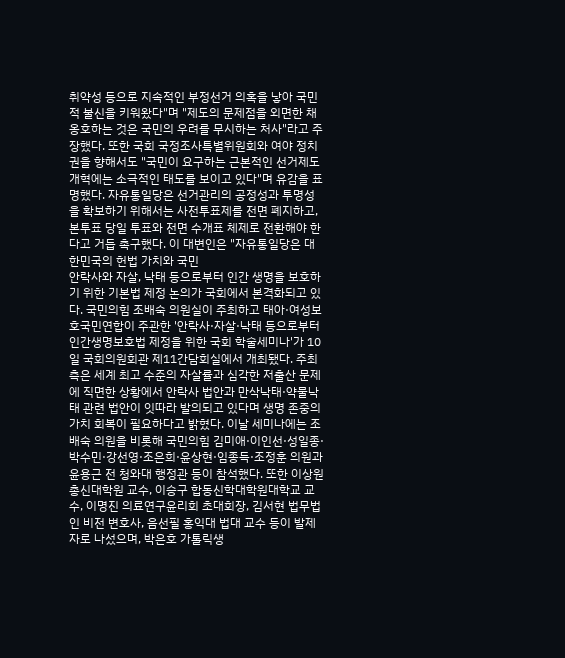취약성 등으로 지속적인 부정선거 의혹을 낳아 국민적 불신을 키워왔다"며 "제도의 문제점을 외면한 채 옹호하는 것은 국민의 우려를 무시하는 처사"라고 주장했다. 또한 국회 국정조사특별위원회와 여야 정치권을 향해서도 "국민이 요구하는 근본적인 선거제도 개혁에는 소극적인 태도를 보이고 있다"며 유감을 표명했다. 자유통일당은 선거관리의 공정성과 투명성을 확보하기 위해서는 사전투표제를 전면 폐지하고, 본투표 당일 투표와 전면 수개표 체제로 전환해야 한다고 거듭 촉구했다. 이 대변인은 "자유통일당은 대한민국의 헌법 가치와 국민
안락사와 자살, 낙태 등으로부터 인간 생명을 보호하기 위한 기본법 제정 논의가 국회에서 본격화되고 있다. 국민의힘 조배숙 의원실이 주최하고 태아·여성보호국민연합이 주관한 '안락사·자살·낙태 등으로부터 인간생명보호법 제정을 위한 국회 학술세미나'가 10일 국회의원회관 제11간담회실에서 개최됐다. 주최 측은 세계 최고 수준의 자살률과 심각한 저출산 문제에 직면한 상황에서 안락사 법안과 만삭낙태·약물낙태 관련 법안이 잇따라 발의되고 있다며 생명 존중의 가치 회복이 필요하다고 밝혔다. 이날 세미나에는 조배숙 의원을 비롯해 국민의힘 김미애·이인선·성일종·박수민·강선영·조은희·윤상현·임종득·조정훈 의원과 윤용근 전 청와대 행정관 등이 참석했다. 또한 이상원 총신대학원 교수, 이승구 합동신학대학원대학교 교수, 이명진 의료연구윤리회 초대회장, 김서현 법무법인 비전 변호사, 음선필 홍익대 법대 교수 등이 발제자로 나섰으며, 박은호 가톨릭생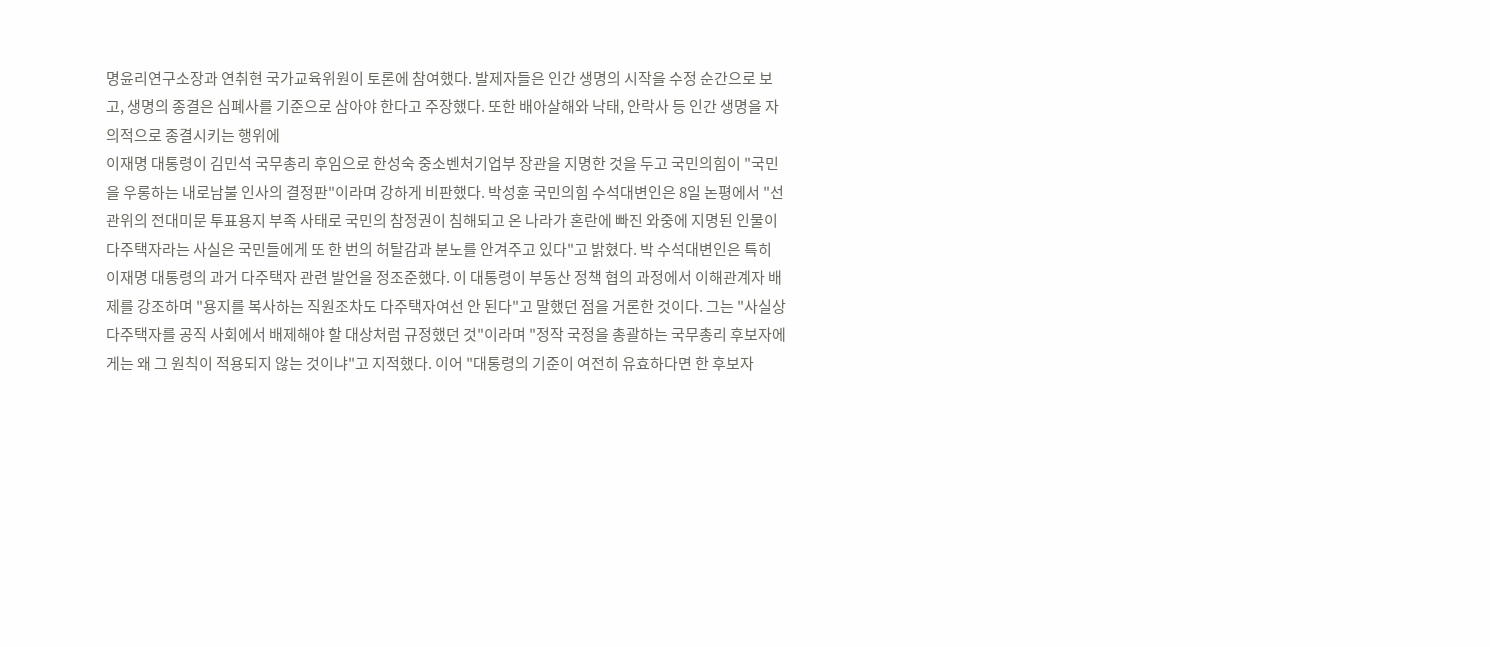명윤리연구소장과 연취현 국가교육위원이 토론에 참여했다. 발제자들은 인간 생명의 시작을 수정 순간으로 보고, 생명의 종결은 심폐사를 기준으로 삼아야 한다고 주장했다. 또한 배아살해와 낙태, 안락사 등 인간 생명을 자의적으로 종결시키는 행위에
이재명 대통령이 김민석 국무총리 후임으로 한성숙 중소벤처기업부 장관을 지명한 것을 두고 국민의힘이 "국민을 우롱하는 내로남불 인사의 결정판"이라며 강하게 비판했다. 박성훈 국민의힘 수석대변인은 8일 논평에서 "선관위의 전대미문 투표용지 부족 사태로 국민의 참정권이 침해되고 온 나라가 혼란에 빠진 와중에 지명된 인물이 다주택자라는 사실은 국민들에게 또 한 번의 허탈감과 분노를 안겨주고 있다"고 밝혔다. 박 수석대변인은 특히 이재명 대통령의 과거 다주택자 관련 발언을 정조준했다. 이 대통령이 부동산 정책 협의 과정에서 이해관계자 배제를 강조하며 "용지를 복사하는 직원조차도 다주택자여선 안 된다"고 말했던 점을 거론한 것이다. 그는 "사실상 다주택자를 공직 사회에서 배제해야 할 대상처럼 규정했던 것"이라며 "정작 국정을 총괄하는 국무총리 후보자에게는 왜 그 원칙이 적용되지 않는 것이냐"고 지적했다. 이어 "대통령의 기준이 여전히 유효하다면 한 후보자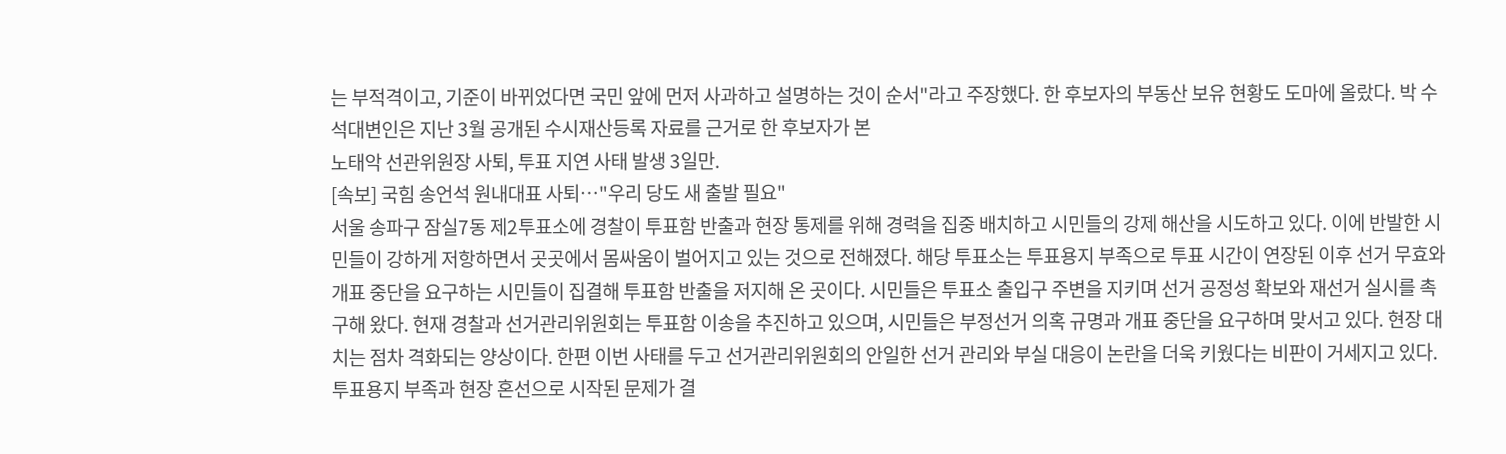는 부적격이고, 기준이 바뀌었다면 국민 앞에 먼저 사과하고 설명하는 것이 순서"라고 주장했다. 한 후보자의 부동산 보유 현황도 도마에 올랐다. 박 수석대변인은 지난 3월 공개된 수시재산등록 자료를 근거로 한 후보자가 본
노태악 선관위원장 사퇴, 투표 지연 사태 발생 3일만.
[속보] 국힘 송언석 원내대표 사퇴…"우리 당도 새 출발 필요"
서울 송파구 잠실7동 제2투표소에 경찰이 투표함 반출과 현장 통제를 위해 경력을 집중 배치하고 시민들의 강제 해산을 시도하고 있다. 이에 반발한 시민들이 강하게 저항하면서 곳곳에서 몸싸움이 벌어지고 있는 것으로 전해졌다. 해당 투표소는 투표용지 부족으로 투표 시간이 연장된 이후 선거 무효와 개표 중단을 요구하는 시민들이 집결해 투표함 반출을 저지해 온 곳이다. 시민들은 투표소 출입구 주변을 지키며 선거 공정성 확보와 재선거 실시를 촉구해 왔다. 현재 경찰과 선거관리위원회는 투표함 이송을 추진하고 있으며, 시민들은 부정선거 의혹 규명과 개표 중단을 요구하며 맞서고 있다. 현장 대치는 점차 격화되는 양상이다. 한편 이번 사태를 두고 선거관리위원회의 안일한 선거 관리와 부실 대응이 논란을 더욱 키웠다는 비판이 거세지고 있다. 투표용지 부족과 현장 혼선으로 시작된 문제가 결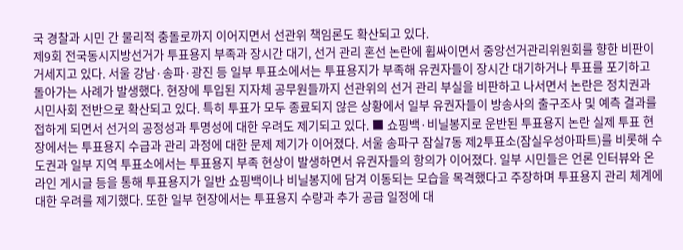국 경찰과 시민 간 물리적 충돌로까지 이어지면서 선관위 책임론도 확산되고 있다.
제9회 전국동시지방선거가 투표용지 부족과 장시간 대기, 선거 관리 혼선 논란에 휩싸이면서 중앙선거관리위원회를 향한 비판이 거세지고 있다. 서울 강남·송파·광진 등 일부 투표소에서는 투표용지가 부족해 유권자들이 장시간 대기하거나 투표를 포기하고 돌아가는 사례가 발생했다. 현장에 투입된 지자체 공무원들까지 선관위의 선거 관리 부실을 비판하고 나서면서 논란은 정치권과 시민사회 전반으로 확산되고 있다. 특히 투표가 모두 종료되지 않은 상황에서 일부 유권자들이 방송사의 출구조사 및 예측 결과를 접하게 되면서 선거의 공정성과 투명성에 대한 우려도 제기되고 있다. ■ 쇼핑백·비닐봉지로 운반된 투표용지 논란 실제 투표 현장에서는 투표용지 수급과 관리 과정에 대한 문제 제기가 이어졌다. 서울 송파구 잠실7동 제2투표소(잠실우성아파트)를 비롯해 수도권과 일부 지역 투표소에서는 투표용지 부족 현상이 발생하면서 유권자들의 항의가 이어졌다. 일부 시민들은 언론 인터뷰와 온라인 게시글 등을 통해 투표용지가 일반 쇼핑백이나 비닐봉지에 담겨 이동되는 모습을 목격했다고 주장하며 투표용지 관리 체계에 대한 우려를 제기했다. 또한 일부 현장에서는 투표용지 수량과 추가 공급 일정에 대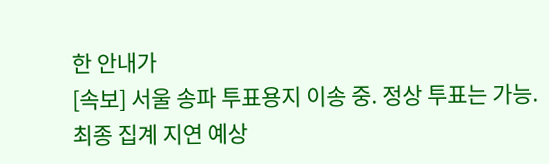한 안내가
[속보] 서울 송파 투표용지 이송 중. 정상 투표는 가능. 최종 집계 지연 예상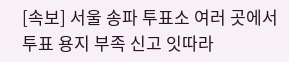[속보] 서울 송파 투표소 여러 곳에서 투표 용지 부족 신고 잇따라